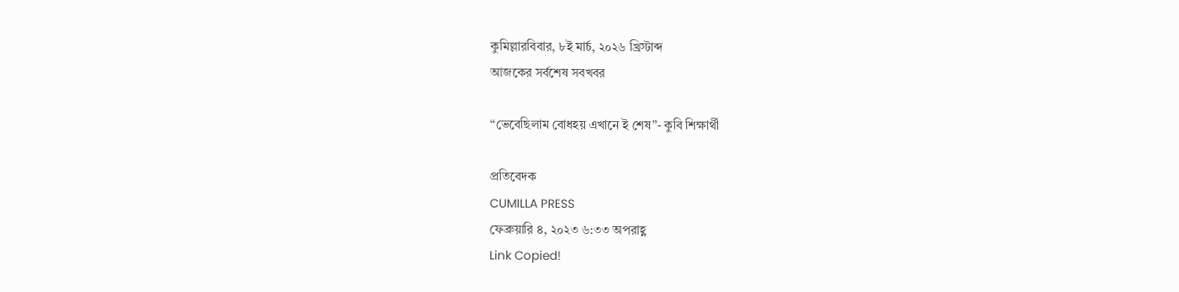কুমিল্লারবিবার, ৮ই মার্চ, ২০২৬ খ্রিস্টাব্দ
আজকের সর্বশেষ সবখবর

“ভেবেছিলাম বোধহয় এখানে ই শেষ”- কুবি শিক্ষার্থী

প্রতিবেদক
CUMILLA PRESS
ফেব্রুয়ারি ৪, ২০২৩ ৬:৩৩ অপরাহ্ণ
Link Copied!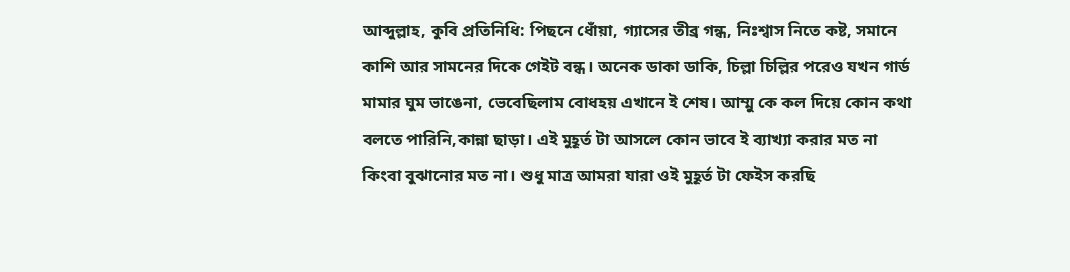আব্দুল্লাহ, কুবি প্রতিনিধি: পিছনে ধোঁয়া, গ্যাসের তীব্র গন্ধ, নিঃশ্বাস নিতে কষ্ট, সমানে কাশি আর সামনের দিকে গেইট বন্ধ। অনেক ডাকা ডাকি, চিল্লা চিল্লির পরেও যখন গার্ড মামার ঘুম ভাঙেনা, ভেবেছিলাম বোধহয় এখানে ই শেষ। আম্মু কে কল দিয়ে কোন কথা বলতে পারিনি,কান্না ছাড়া। এই মুহূর্ত টা আসলে কোন ভাবে ই ব্যাখ্যা করার মত না কিংবা বুঝানোর মত না। শুধু মাত্র আমরা যারা ওই মুহূর্ত টা ফেইস করছি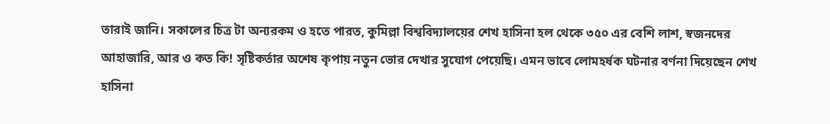তারাই জানি। সকালের চিত্র টা অন্যরকম ও হতে পারত, কুমিল্লা বিশ্ববিদ্যালয়ের শেখ হাসিনা হল থেকে ৩৫০ এর বেশি লাশ, স্বজনদের আহাজারি, আর ও কত কি! সৃষ্টিকর্তার অশেষ কৃপায় নতুন ভোর দেখার সুযোগ পেয়েছি। এমন ভাবে লোমহর্ষক ঘটনার বর্ণনা দিয়েছেন শেখ হাসিনা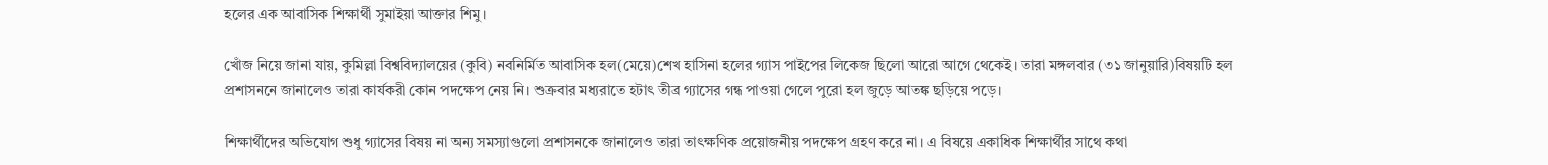হলের এক আবাসিক শিক্ষার্থী সুমাইয়া আক্তার শিমু।

খোঁজ নিয়ে জানা যায়, কুমিল্লা বিশ্ববিদ্যালয়ের (কুবি) নবনির্মিত আবাসিক হল(মেয়ে)শেখ হাসিনা হলের গ্যাস পাইপের লিকেজ ছিলো আরো আগে থেকেই। তারা মঙ্গলবার (৩১ জানুয়ারি)বিষয়টি হল প্রশাসননে জানালেও তারা কার্যকরী কোন পদক্ষেপ নেয় নি। শুক্রবার মধ্যরাতে হটাৎ তীব্র গ্যাসের গন্ধ পাওয়া গেলে পুরো হল জুড়ে আতঙ্ক ছড়িয়ে পড়ে।

শিক্ষার্থীদের অভিযোগ শুধু গ্যাসের বিষয় না অন্য সমস্যাগুলো প্রশাসনকে জানালেও তারা তাৎক্ষণিক প্রয়োজনীয় পদক্ষেপ গ্রহণ করে না। এ বিষয়ে একাধিক শিক্ষার্থীর সাথে কথা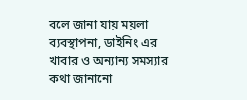বলে জানা যায় ময়লা ব্যবস্থাপনা, ডাইনিং এর খাবার ও অন্যান্য সমস্যার কথা জানানো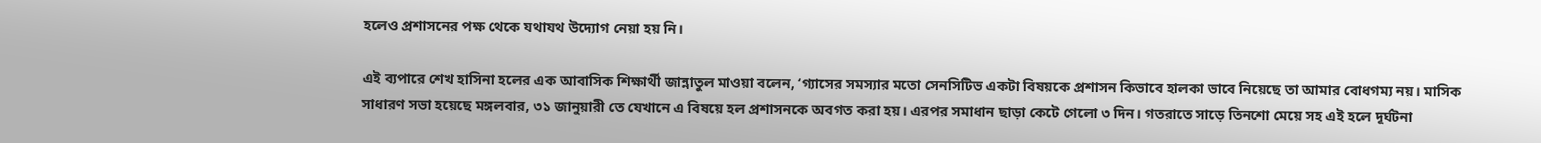হলেও প্রশাসনের পক্ষ থেকে যথাযথ উদ্যোগ নেয়া হয় নি।

এই ব্যপারে শেখ হাসিনা হলের এক আবাসিক শিক্ষার্থী জান্নাতুল মাওয়া বলেন, ‘গ্যাসের সমস্যার মতো সেনসিটিভ একটা বিষয়কে প্রশাসন কিভাবে হালকা ভাবে নিয়েছে তা আমার বোধগম্য নয়। মাসিক সাধারণ সভা হয়েছে মঙ্গলবার, ৩১ জানুয়ারী তে যেখানে এ বিষয়ে হল প্রশাসনকে অবগত করা হয়। এরপর সমাধান ছাড়া কেটে গেলো ৩ দিন। গতরাতে সাড়ে তিনশো মেয়ে সহ এই হলে দূর্ঘটনা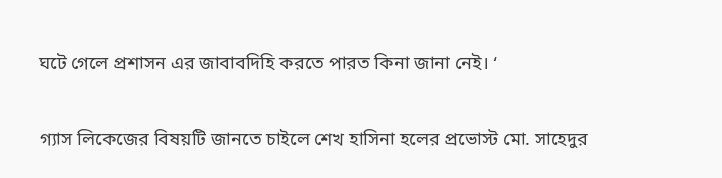ঘটে গেলে প্রশাসন এর জাবাবদিহি করতে পারত কিনা জানা নেই। ‘

গ্যাস লিকেজের বিষয়টি জানতে চাইলে শেখ হাসিনা হলের প্রভোস্ট মো. সাহেদুর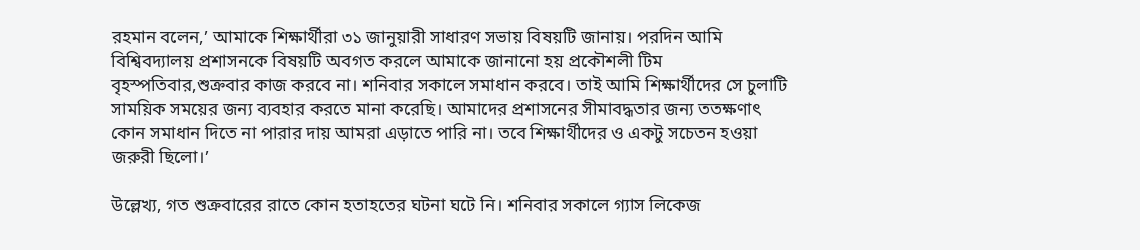রহমান বলেন,’ আমাকে শিক্ষার্থীরা ৩১ জানুয়ারী সাধারণ সভায় বিষয়টি জানায়। পরদিন আমি বিশ্বিবদ্যালয় প্রশাসনকে বিষয়টি অবগত করলে আমাকে জানানো হয় প্রকৌশলী টিম বৃহস্পতিবার,শুক্রবার কাজ করবে না। শনিবার সকালে সমাধান করবে। তাই আমি শিক্ষার্থীদের সে চুলাটি সাময়িক সময়ের জন্য ব্যবহার করতে মানা করেছি। আমাদের প্রশাসনের সীমাবদ্ধতার জন্য ততক্ষণাৎ কোন সমাধান দিতে না পারার দায় আমরা এড়াতে পারি না। তবে শিক্ষার্থীদের ও একটু সচেতন হওয়া জরুরী ছিলো।’

উল্লেখ্য, গত শুক্রবারের রাতে কোন হতাহতের ঘটনা ঘটে নি। শনিবার সকালে গ্যাস লিকেজ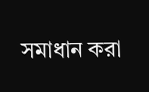সমাধান করা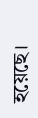হয়েছে।